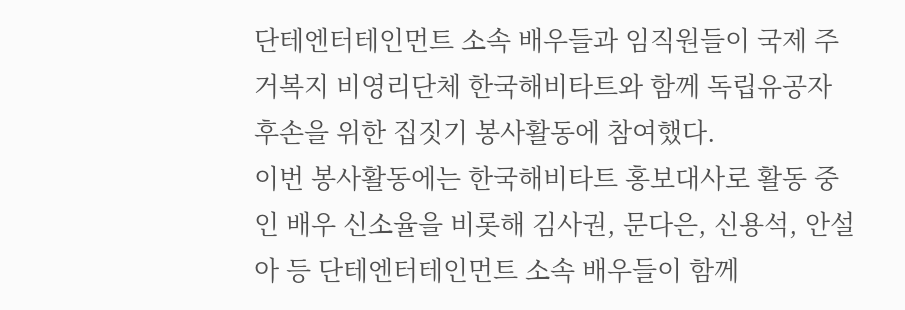단테엔터테인먼트 소속 배우들과 임직원들이 국제 주거복지 비영리단체 한국해비타트와 함께 독립유공자 후손을 위한 집짓기 봉사활동에 참여했다.
이번 봉사활동에는 한국해비타트 홍보대사로 활동 중인 배우 신소율을 비롯해 김사권, 문다은, 신용석, 안설아 등 단테엔터테인먼트 소속 배우들이 함께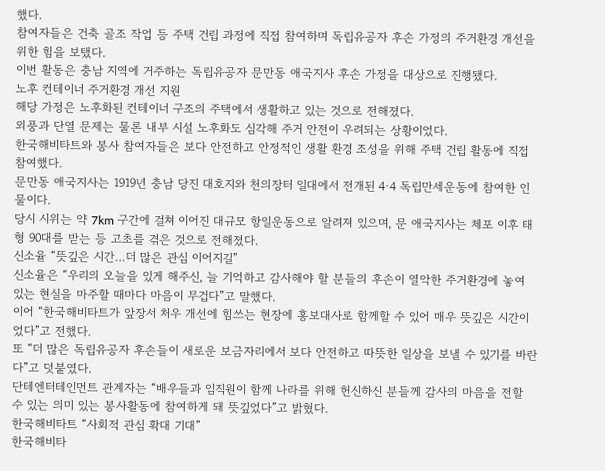했다.
참여자들은 건축 골조 작업 등 주택 건립 과정에 직접 참여하며 독립유공자 후손 가정의 주거환경 개선을 위한 힘을 보탰다.
이번 활동은 충남 지역에 거주하는 독립유공자 문만동 애국지사 후손 가정을 대상으로 진행됐다.
노후 컨테이너 주거환경 개선 지원
해당 가정은 노후화된 컨테이너 구조의 주택에서 생활하고 있는 것으로 전해졌다.
외풍과 단열 문제는 물론 내부 시설 노후화도 심각해 주거 안전이 우려되는 상황이었다.
한국해비타트와 봉사 참여자들은 보다 안전하고 안정적인 생활 환경 조성을 위해 주택 건립 활동에 직접 참여했다.
문만동 애국지사는 1919년 충남 당진 대호지와 천의장터 일대에서 전개된 4·4 독립만세운동에 참여한 인물이다.
당시 시위는 약 7km 구간에 걸쳐 이어진 대규모 항일운동으로 알려져 있으며, 문 애국지사는 체포 이후 태형 90대를 받는 등 고초를 겪은 것으로 전해졌다.
신소율 “뜻깊은 시간…더 많은 관심 이어지길”
신소율은 “우리의 오늘을 있게 해주신, 늘 기억하고 감사해야 할 분들의 후손이 열악한 주거환경에 놓여 있는 현실을 마주할 때마다 마음이 무겁다”고 말했다.
이어 “한국해비타트가 앞장서 처우 개선에 힘쓰는 현장에 홍보대사로 함께할 수 있어 매우 뜻깊은 시간이었다”고 전했다.
또 “더 많은 독립유공자 후손들이 새로운 보금자리에서 보다 안전하고 따뜻한 일상을 보낼 수 있기를 바란다”고 덧붙였다.
단테엔터테인먼트 관계자는 “배우들과 임직원이 함께 나라를 위해 헌신하신 분들께 감사의 마음을 전할 수 있는 의미 있는 봉사활동에 참여하게 돼 뜻깊었다”고 밝혔다.
한국해비타트 “사회적 관심 확대 기대”
한국해비타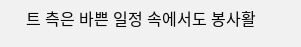트 측은 바쁜 일정 속에서도 봉사활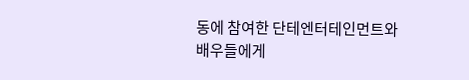동에 참여한 단테엔터테인먼트와 배우들에게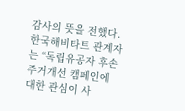감사의 뜻을 전했다.
한국해비타트 관계자는 “독립유공자 후손 주거개선 캠페인에 대한 관심이 사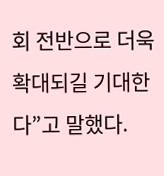회 전반으로 더욱 확대되길 기대한다”고 말했다.